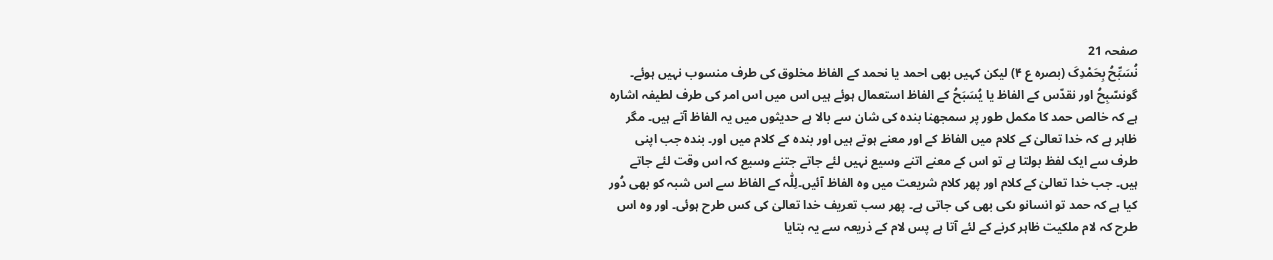صفحہ 21
نُسَبِّحُ بِحَمْدِکَ (بصرہ ع ۴) لیکن کہیں بھی احمد یا نحمد کے الفاظ مخلوق کی طرف منسوب نہیں ہوئے۔ گونسّبِحُ اور نقدّس کے الفاظ یا یُسَبَحُ کے الفاظ استعمال ہوئے ہیں اس میں اس امر کی طرف لطیفہ اشارہ ہے کہ خالص حمد کا مکمل طور پر سمجھنا بندہ کی شان سے بالا ہے حدیثوں میں یہ الفاظ آتے ہیں۔ مگر ظاہر ہے کہ خدا تعالیٰ کے کلام میں الفاظ کے اور معنے ہوتے ہیں اور بندہ کے کلام میں اور۔ بندہ جب اپنی طرف سے ایک لفظ بولتا ہے تو اس کے معنے اتنے وسیع نہیں لئے جاتے جتنے وسیع کہ اس وقت لئے جاتے ہیں۔ جب خدا تعالیٰ کے کلام اور پھر کلام شریعت میں وہ الفاظ آئیں۔لِلّٰہ کے الفاظ سے اس شبہ کو بھی دُور کیا ہے کہ حمد تو انسانو ںکی بھی کی جاتی ہے۔ پھر سب تعریف خدا تعالیٰ کی کس طرح ہوئی۔ اور وہ اس طرح کہ لام ملکیت ظاہر کرنے کے لئے آتا ہے پس لام کے ذریعہ سے یہ بتایا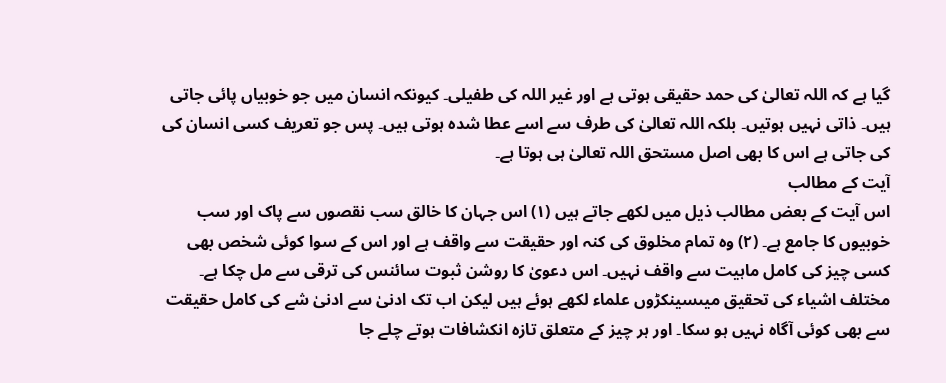گیا ہے کہ اللہ تعالیٰ کی حمد حقیقی ہوتی ہے اور غیر اللہ کی طفیلی۔ کیونکہ انسان میں جو خوبیاں پائی جاتی ہیں۔ ذاتی نہیں ہوتیں۔ بلکہ اللہ تعالیٰ کی طرف سے اسے عطا شدہ ہوتی ہیں۔ پس جو تعریف کسی انسان کی کی جاتی ہے اس کا بھی اصل مستحق اللہ تعالیٰ ہی ہوتا ہے۔
آیت کے مطالب
اس آیت کے بعض مطالب ذیل میں لکھے جاتے ہیں (۱) اس جہان کا خالق سب نقصوں سے پاک اور سب خوبیوں کا جامع ہے۔ (۲) وہ تمام مخلوق کی کنہ اور حقیقت سے واقف ہے اور اس کے سوا کوئی شخص بھی کسی چیز کی کامل ماہیت سے واقف نہیں۔ اس دعویٰ کا روشن ثبوت سائنس کی ترقی سے مل چکا ہے۔ مختلف اشیاء کی تحقیق میںسینکڑوں علماء لکھے ہوئے ہیں لیکن اب تک ادنیٰ سے ادنیٰ شے کی کامل حقیقت سے بھی کوئی آگاہ نہیں ہو سکا۔ اور ہر چیز کے متعلق تازہ انکشافات ہوتے چلے جا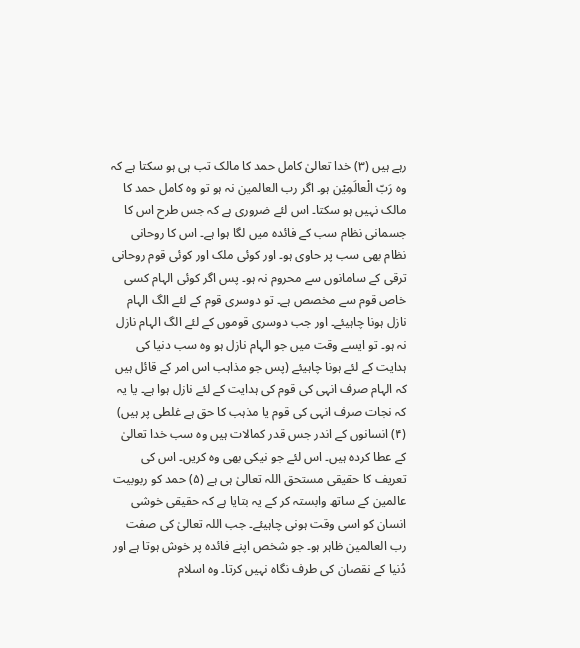رہے ہیں (۳) خدا تعالیٰ کامل حمد کا مالک تب ہی ہو سکتا ہے کہ وہ رَبّ الْعالَمِیْن ہو۔ اگر رب العالمین نہ ہو تو وہ کامل حمد کا مالک نہیں ہو سکتا۔ اس لئے ضروری ہے کہ جس طرح اس کا جسمانی نظام سب کے فائدہ میں لگا ہوا ہے۔ اس کا روحانی نظام بھی سب پر حاوی ہو۔ اور کوئی ملک اور کوئی قوم روحانی ترقی کے سامانوں سے محروم نہ ہو۔ پس اگر کوئی الہام کسی خاص قوم سے مخصص ہے۔ تو دوسری قوم کے لئے الگ الہام نازل ہونا چاہیئے۔ اور جب دوسری قوموں کے لئے الگ الہام نازل نہ ہو۔ تو ایسے وقت میں جو الہام نازل ہو وہ سب دنیا کی ہدایت کے لئے ہونا چاہیئے (پس جو مذاہب اس امر کے قائل ہیں کہ الہام صرف انہی کی قوم کی ہدایت کے لئے نازل ہوا ہے۔ یا یہ کہ نجات صرف انہی کی قوم یا مذہب کا حق ہے غلطی پر ہیں)
(۴) انسانوں کے اندر جس قدر کمالات ہیں وہ سب خدا تعالیٰ کے عطا کردہ ہیں۔ اس لئے جو نیکی بھی وہ کریں۔ اس کی تعریف کا حقیقی مستحق اللہ تعالیٰ ہی ہے (۵) حمد کو ربوبیت عالمین کے ساتھ وابستہ کر کے یہ بتایا ہے کہ حقیقی خوشی انسان کو اسی وقت ہونی چاہیئے۔ جب اللہ تعالیٰ کی صفت رب العالمین ظاہر ہو۔ جو شخص اپنے فائدہ پر خوش ہوتا ہے اور دُنیا کے نقصان کی طرف نگاہ نہیں کرتا۔ وہ اسلام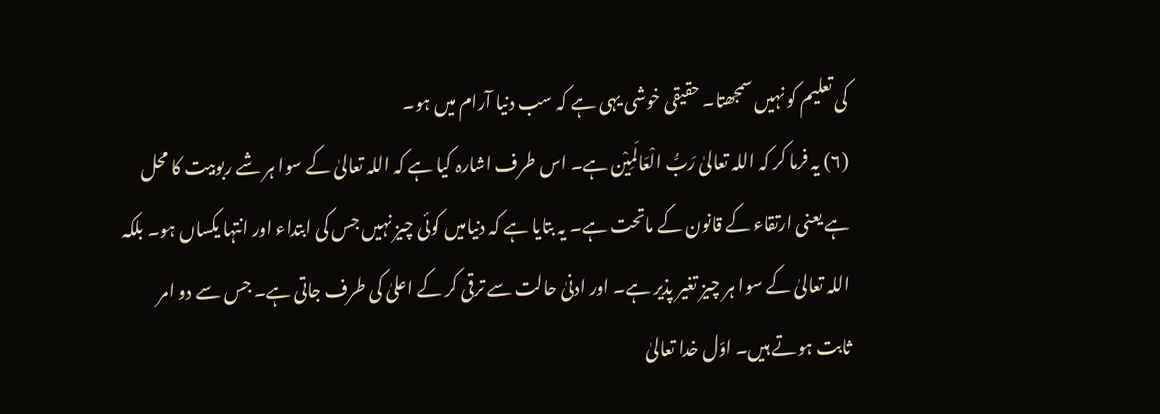کی تعلیم کو نہیں سمجھتا۔ حقیقی خوشی یہی ہے کہ سب دنیا آرام میں ہو۔
(۶) یہ فرما کر کہ اللہ تعالیٰ رَبُّ الْعَالَمِیْن ہے۔ اس طرف اشارہ کیا ہے کہ اللہ تعالیٰ کے سوا ہر شے ربوبیت کا محل ہے یعنی ارتقاء کے قانون کے ماتحت ہے۔ یہ بتایا ہے کہ دنیامیں کوئی چیز نہیں جس کی ابتداء اور انتہا یکساں ہو۔ بلکہ اللہ تعالیٰ کے سوا ہر چیز تغیر پذیر ہے۔ اور ادنیٰ حالت سے ترقی کر کے اعلیٰ کی طرف جاتی ہے۔ جس سے دو امر ثابت ہوتے ہیں۔ اوّل خدا تعالیٰ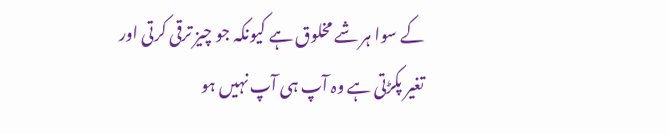کے سوا ہر شے مخلوق ہے کیونکہ جو چیز ترقی کرتی اور تغیر پکڑتی ہے وہ آپ ہی آپ نہیں ہو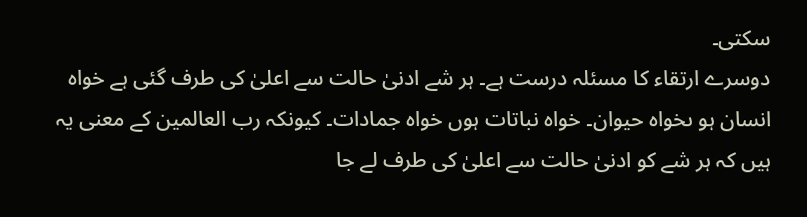سکتی۔
دوسرے ارتقاء کا مسئلہ درست ہے۔ ہر شے ادنیٰ حالت سے اعلیٰ کی طرف گئی ہے خواہ انسان ہو ںخواہ حیوان۔ خواہ نباتات ہوں خواہ جمادات۔ کیونکہ رب العالمین کے معنی یہ ہیں کہ ہر شے کو ادنیٰ حالت سے اعلیٰ کی طرف لے جا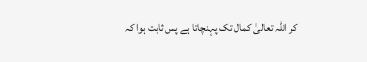کر اللہ تعالیٰ کمال تک پہنچاتا ہے پس ثابت ہوا کہ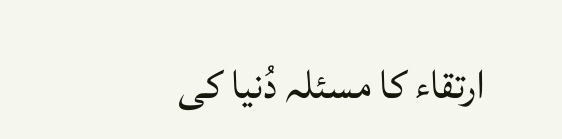ارتقاء کا مسئلہ دُنیا کی